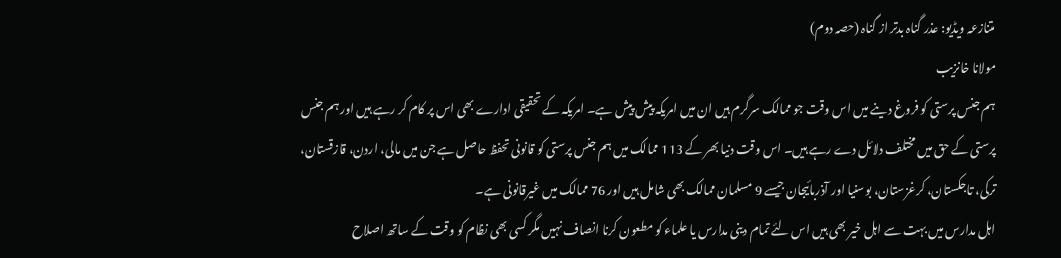متنازعہ ویڈیو: عذر گناہ بدتر از گناہ (حصہ دوم)
مولانا خانزیب
ہم جنس پرستی کو فروغ دینے میں اس وقت جو ممالک سرگرم ہیں ان میں امریکہ پیش پیش ہے۔ امریکہ کے تحقیقی ادارے بھی اس پر کام کر رہے ہیں اور ہم جنس پرستی کے حق میں مختلف دلائل دے رہے ہیں۔ اس وقت دنیا بھر کے 113 ممالک میں ہم جنس پرستی کو قانونی تحفظ حاصل ہے جن میں مالی، اردن، قازقستان، ترکی، تاجکستان، کرغزستان، بوسنیا اور آذربائیجان جیسے 9 مسلمان ممالک بھی شامل ہیں اور 76 ممالک میں غیرقانونی ہے۔
اہل مدارس میں بہت سے اہل خیر بھی ہیں اس لئے تمام دینی مدارس یا علماء کو مطعون کرنا انصاف نہیں مگر کسی بھی نظام کو وقت کے ساتھ اصلاح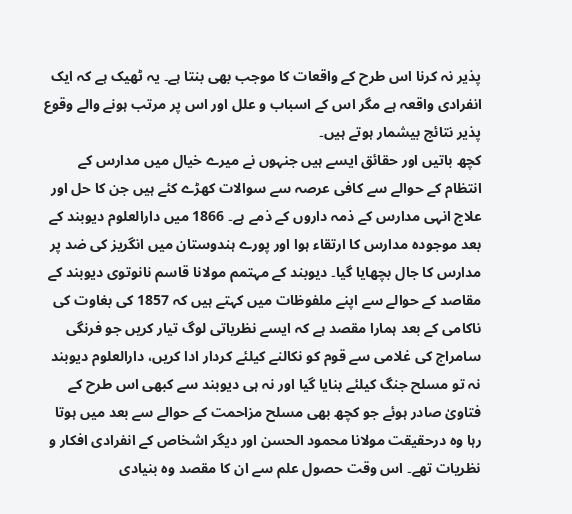پذیر نہ کرنا اس طرح کے واقعات کا موجب بھی بنتا ہے۔ یہ ٹھیک ہے کہ ایک انفرادی واقعہ ہے مگر اس کے اسباب و علل اور اس پر مرتب ہونے والے وقوع پذیر نتائج بیشمار ہوتے ہیں۔
کچھ باتیں اور حقائق ایسے ہیں جنہوں نے میرے خیال میں مدارس کے انتظام کے حوالے سے کافی عرصہ سے سوالات کھڑے کئے ہیں جن کا حل اور علاج انہی مدارس کے ذمہ داروں کے ذمے ہے۔ 1866 میں دارالعلوم دیوبند کے بعد موجودہ مدارس کا ارتقاء ہوا اور پورے ہندوستان میں انگریز کی ضد پر مدارس کا جال بچھایا گیا۔ دیوبند کے مہتمم مولانا قاسم نانوتوی دیوبند کے مقاصد کے حوالے سے اپنے ملفوظات میں کہتے ہیں کہ 1857 کی بغاوت کی ناکامی کے بعد ہمارا مقصد ہے کہ ایسے نظریاتی لوگ تیار کریں جو فرنگی سامراج کی غلامی سے قوم کو نکالنے کیلئے کردار ادا کریں، دارالعلوم دیوبند نہ تو مسلح جنگ کیلئے بنایا گیا اور نہ ہی دیوبند سے کبھی اس طرح کے فتاویٰ صادر ہوئے جو کچھ بھی مسلح مزاحمت کے حوالے سے بعد میں ہوتا رہا وہ درحقیقت مولانا محمود الحسن اور دیگر اشخاص کے انفرادی افکار و نظریات تھے۔ اس وقت حصول علم سے ان کا مقصد وہ بنیادی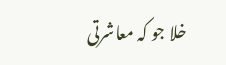خلا جو کہ معاشرتی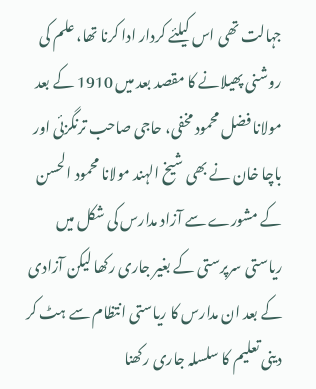جہالت تھی اس کیلئے کردار ادا کرنا تھا، علم کی روشنی پھیلانے کا مقصد بعد میں 1910 کے بعد مولانا فضل محمود مخفی، حاجی صاحب ترنگزئی اور باچا خان نے بھی شیخ الہند مولانا محمود الحسن کے مشورے سے آزاد مدارس کی شکل میں ریاستی سرپرستی کے بغیر جاری رکھا لیکن آزادی کے بعد ان مدارس کا ریاستی انتظام سے ہٹ کر دینی تعلیم کا سلسلہ جاری رکھنا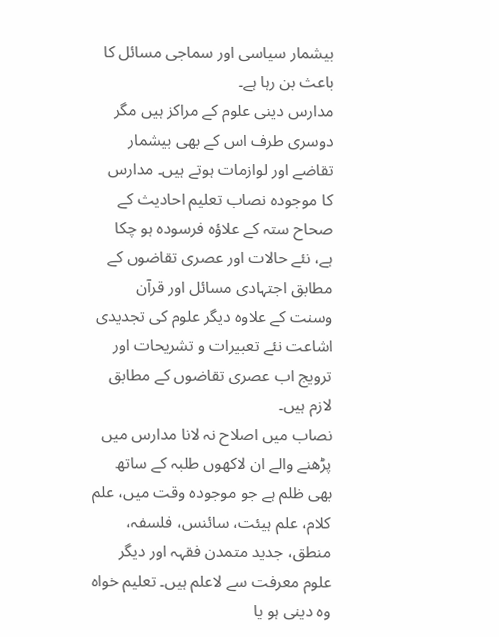بیشمار سیاسی اور سماجی مسائل کا باعث بن رہا ہے۔
مدارس دینی علوم کے مراکز ہیں مگر دوسری طرف اس کے بھی بیشمار تقاضے اور لوازمات ہوتے ہیں۔ مدارس کا موجودہ نصاب تعلیم احادیث کے صحاح ستہ کے علاؤہ فرسودہ ہو چکا ہے، نئے حالات اور عصری تقاضوں کے مطابق اجتہادی مسائل اور قرآن وسنت کے علاوہ دیگر علوم کی تجدیدی اشاعت نئے تعبیرات و تشریحات اور ترویج اب عصری تقاضوں کے مطابق لازم ہیں۔
نصاب میں اصلاح نہ لانا مدارس میں پڑھنے والے ان لاکھوں طلبہ کے ساتھ بھی ظلم ہے جو موجودہ وقت میں، علم کلام، علم ہیئت، سائنس، فلسفہ، منطق، جدید متمدن فقہہ اور دیگر علوم معرفت سے لاعلم ہیں۔ تعلیم خواہ وہ دینی ہو یا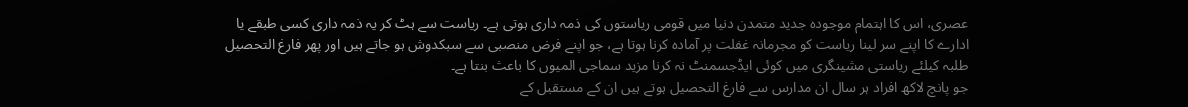عصری، اس کا اہتمام موجودہ جدید متمدن دنیا میں قومی ریاستوں کی ذمہ داری ہوتی ہے۔ ریاست سے ہٹ کر یہ ذمہ داری کسی طبقے یا ادارے کا اپنے سر لینا ریاست کو مجرمانہ غفلت پر آمادہ کرنا ہوتا ہے، جو اپنے فرض منصبی سے سبکدوش ہو جاتے ہیں اور پھر فارغ التحصیل طلبہ کیلئے ریاستی مشینگری میں کوئی ایڈجسمنٹ نہ کرنا مزید سماجی المیوں کا باعث بنتا ہے۔
جو پانچ لاکھ افراد ہر سال ان مدارس سے فارغ التحصیل ہوتے ہیں ان کے مستقبل کے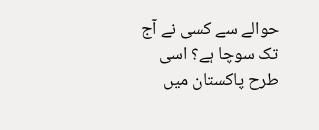حوالے سے کسی نے آج تک سوچا ہے؟ اسی طرح پاکستان میں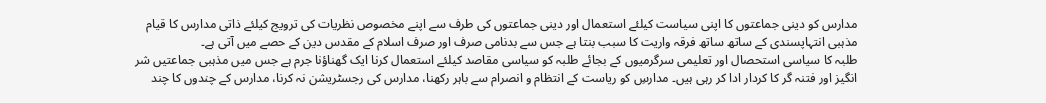مدارس کو دینی جماعتوں کا اپنی سیاست کیلئے استعمال اور دینی جماعتوں کی طرف سے اپنے مخصوص نظریات کی ترویج کیلئے ذاتی مدارس کا قیام مذہبی انتہاپسندی کے ساتھ ساتھ فرقہ واریت کا سبب بنتا ہے جس سے بدنامی صرف اور صرف اسلام کے مقدس دین کے حصے میں آتی ہے۔
طلبہ کا سیاسی استحصال اور تعلیمی سرگرمیوں کے بجائے طلبہ کو سیاسی مقاصد کیلئے استعمال کرنا ایک گھناؤنا جرم ہے جس میں مذہبی جماعتیں شر انگیز اور فتنہ گر کا کردار ادا کر رہی ہیں۔ مدارسِ کو ریاست کے انتظام و انصرام سے باہر رکھنا، مدارس کی رجسٹریشن نہ کرنا، مدارس کے چندوں کا چند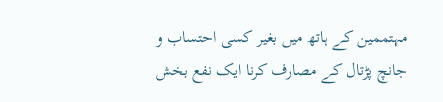مہتممین کے ہاتھ میں بغیر کسی احتساب و جانچ پڑتال کے مصارف کرنا ایک نفع بخش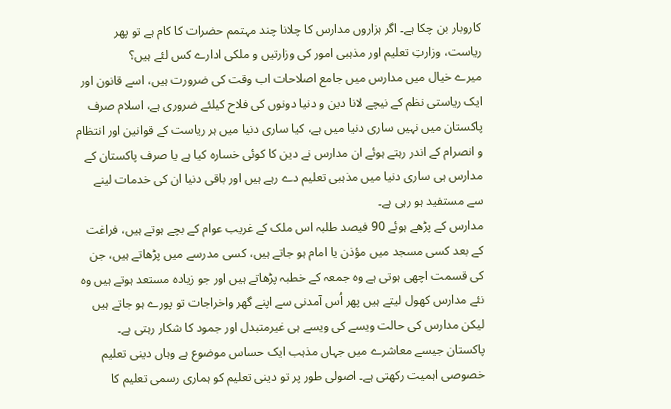کاروبار بن چکا ہے۔ اگر ہزاروں مدارس کا چلانا چند مہتمم حضرات کا کام ہے تو پھر ریاست، وزارتِ تعلیم اور مذہبی امور کی وزارتیں و ملکی ادارے کس لئے ہیں؟
میرے خیال میں مدارس میں جامع اصلاحات اب وقت کی ضرورت ہیں، اسے قانون اور ایک ریاستی نظم کے نیچے لانا دین و دنیا دونوں کی فلاح کیلئے ضروری ہے، اسلام صرف پاکستان میں نہیں ساری دنیا میں ہے، کیا ساری دنیا میں ہر ریاست کے قوانین اور انتظام و انصرام کے اندر رہتے ہوئے ان مدارس نے دین کا کوئی خسارہ کیا ہے یا صرف پاکستان کے مدارس ہی ساری دنیا میں مذہبی تعلیم دے رہے ہیں اور باقی دنیا ان کی خدمات لینے سے مستفید ہو رہی ہے۔
مدارس کے پڑھے ہوئے 90 فیصد طلبہ اس ملک کے غریب عوام کے بچے ہوتے ہیں، فراغت کے بعد کسی مسجد میں مؤذن یا امام ہو جاتے ہیں، کسی مدرسے میں پڑھاتے ہیں، جن کی قسمت اچھی ہوتی ہے وہ جمعہ کے خطبہ پڑھاتے ہیں اور جو زیادہ مستعد ہوتے ہیں وہ نئے مدارس کھول لیتے ہیں پھر اُس آمدنی سے اپنے گھر واخراجات تو پورے ہو جاتے ہیں لیکن مدارس کی حالت ویسے کی ویسے ہی غیرمتبدل اور جمود کا شکار رہتی ہے۔
پاکستان جیسے معاشرے میں جہاں مذہب ایک حساس موضوع ہے وہاں دینی تعلیم خصوصی اہمیت رکھتی ہے۔ اصولی طور پر تو دینی تعلیم کو ہماری رسمی تعلیم کا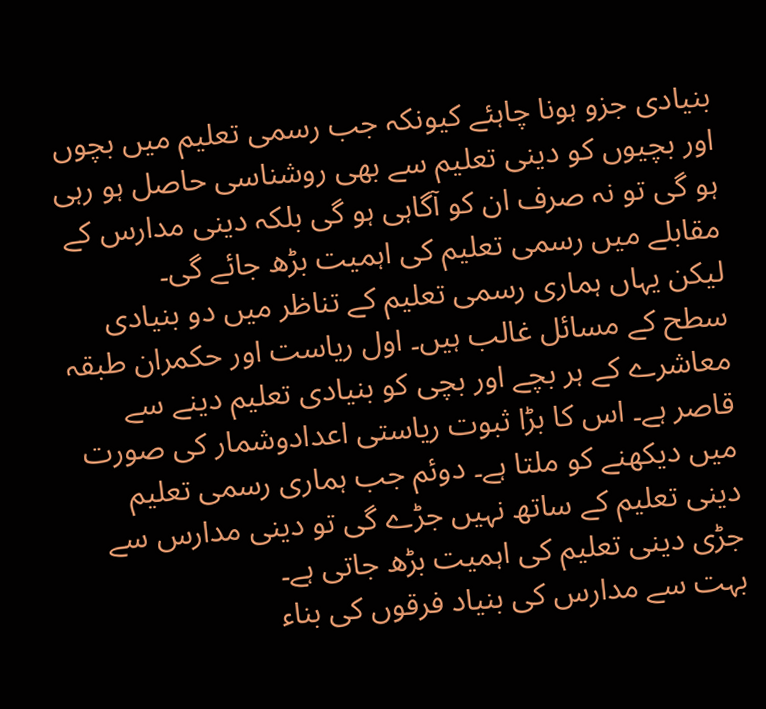بنیادی جزو ہونا چاہئے کیونکہ جب رسمی تعلیم میں بچوں اور بچیوں کو دینی تعلیم سے بھی روشناسی حاصل ہو رہی ہو گی تو نہ صرف ان کو آگاہی ہو گی بلکہ دینی مدارس کے مقابلے میں رسمی تعلیم کی اہمیت بڑھ جائے گی۔
لیکن یہاں ہماری رسمی تعلیم کے تناظر میں دو بنیادی سطح کے مسائل غالب ہیں۔ اول ریاست اور حکمران طبقہ معاشرے کے ہر بچے اور بچی کو بنیادی تعلیم دینے سے قاصر ہے۔ اس کا بڑا ثبوت ریاستی اعدادوشمار کی صورت میں دیکھنے کو ملتا ہے۔ دوئم جب ہماری رسمی تعلیم دینی تعلیم کے ساتھ نہیں جڑے گی تو دینی مدارس سے جڑی دینی تعلیم کی اہمیت بڑھ جاتی ہے۔
بہت سے مدارس کی بنیاد فرقوں کی بناء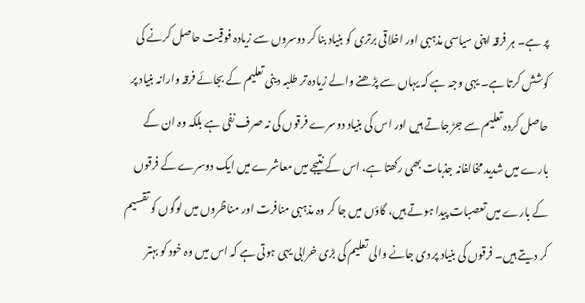پر ہے۔ ہر فرقہ اپنی سیاسی مذہبی اور اخلاقی برتری کو بنیاد بنا کر دوسروں سے زیادہ فوقیت حاصل کرنے کی کوشش کرتا ہے۔ یہی وجہ ہے کہ یہاں سے پڑھنے والے زیادہ تر طلبہ دینی تعلیم کے بجائے فرقہ وارانہ بنیاد پر حاصل کردہ تعلیم سے جڑ جاتے ہیں اور اس کی بنیاد دوسرے فرقوں کی نہ صرف نفی ہے بلکہ وہ ان کے بارے میں شدید مخالفانہ جذبات بھی رکھتا ہے، اس کے نتیجے میں معاشرے میں ایک دوسرے کے فرقوں کے بارے میں تعصبات پیدا ہوتے ہیں، گاؤں میں جا کر وہ مذہبی منافرت اور مناظروں میں لوگوں کو تقسیم کر دیتے ہیں۔ فرقوں کی بنیاد پر دی جانے والی تعلیم کی بڑی خرابی یہی ہوتی ہے کہ اس میں وہ خود کو بہتر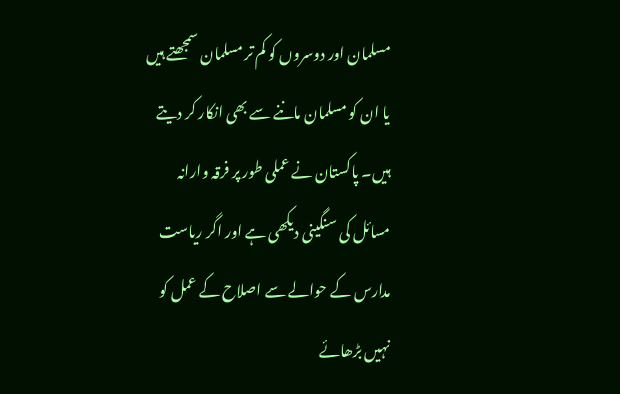مسلمان اور دوسروں کو کم تر مسلمان سمجھتے ہیں یا ان کو مسلمان ماننے سے بھی انکار کر دیتے ہیں۔ پاکستان نے عملی طور پر فرقہ وارانہ مسائل کی سنگینی دیکھی ہے اور اگر ریاست مدارس کے حوالے سے اصلاح کے عمل کو نہیں بڑھائے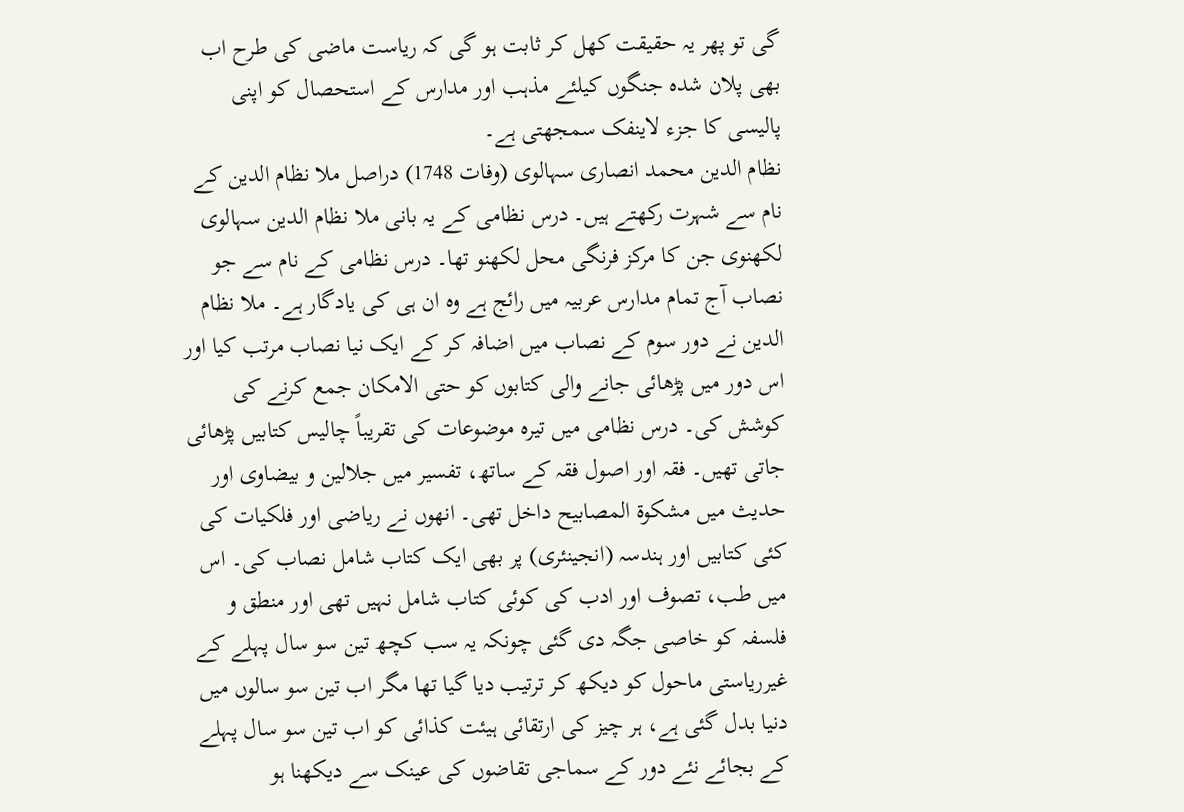گی تو پھر یہ حقیقت کھل کر ثابت ہو گی کہ ریاست ماضی کی طرح اب بھی پلان شدہ جنگوں کیلئے مذہب اور مدارس کے استحصال کو اپنی پالیسی کا جزء لاینفک سمجھتی ہے۔
نظام الدین محمد انصاری سہالوی (وفات 1748) دراصل ملا نظام الدین کے نام سے شہرت رکھتے ہیں۔ درس نظامی کے یہ بانی ملا نظام الدین سہالوی لکھنوی جن کا مرکز فرنگی محل لکھنو تھا۔ درس نظامی کے نام سے جو نصاب آج تمام مدارس عربیہ میں رائج ہے وہ ان ہی کی یادگار ہے۔ ملا نظام الدین نے دور سوم کے نصاب میں اضافہ کر کے ایک نیا نصاب مرتب کیا اور اس دور میں پڑھائی جانے والی کتابوں کو حتی الامکان جمع کرنے کی کوشش کی۔ درس نظامی میں تیرہ موضوعات کی تقریباً چالیس کتابیں پڑھائی جاتی تھیں۔ فقہ اور اصول فقہ کے ساتھ، تفسیر میں جلالین و بیضاوی اور حدیث میں مشکوة المصابیح داخل تھی۔ انھوں نے ریاضی اور فلکیات کی کئی کتابیں اور ہندسہ (انجینئری) پر بھی ایک کتاب شامل نصاب کی۔ اس میں طب، تصوف اور ادب کی کوئی کتاب شامل نہیں تھی اور منطق و فلسفہ کو خاصی جگہ دی گئی چونکہ یہ سب کچھ تین سو سال پہلے کے غیرریاستی ماحول کو دیکھ کر ترتیب دیا گیا تھا مگر اب تین سو سالوں میں دنیا بدل گئی ہے، ہر چیز کی ارتقائی ہیئت کذائی کو اب تین سو سال پہلے کے بجائے نئے دور کے سماجی تقاضوں کی عینک سے دیکھنا ہو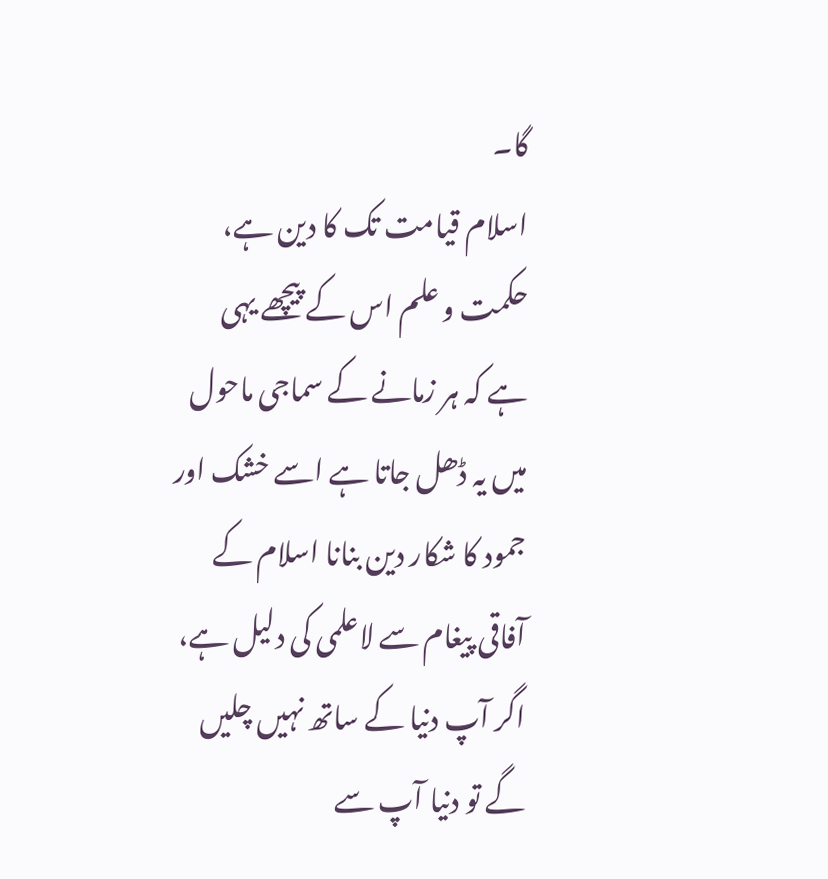گا۔
اسلام قیامت تک کا دین ہے، حکمت و علم اس کے پیچھے یہی ہے کہ ہر زمانے کے سماجی ماحول میں یہ ڈھل جاتا ہے اسے خشک اور جمود کا شکار دین بنانا اسلام کے آفاقی پیغام سے لاعلمی کی دلیل ہے، اگر آپ دنیا کے ساتھ نہیں چلیں گے تو دنیا آپ سے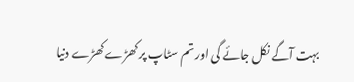بہت آگے نکل جائے گی اور تم سٹاپ پر کھڑے کھڑے دنیا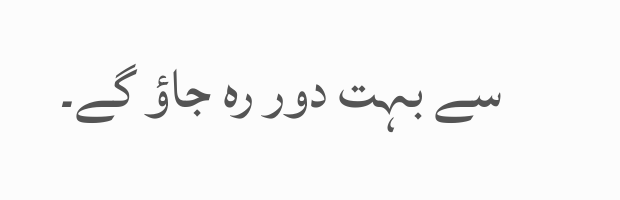سے بہت دور رہ جاؤ گے۔